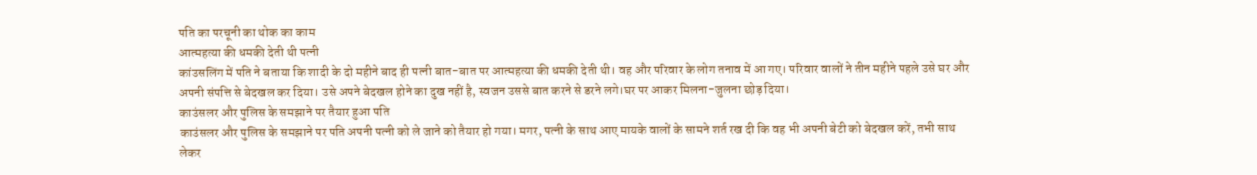पति का परचूनी का थोक का काम
आत्महत्या की धमकी देती थी पत्नी
कांउसलिंग में पति ने बताया कि शादी के दो महीने बाद ही पत्नी बात-बात पर आत्महत्या की धमकी देती थी। वह और परिवार के लोग तनाव में आ गए। परिवार वालों ने तीन महीने पहले उसे घर और अपनी संपत्ति से बेदखल कर दिया। उसे अपने बेदखल होने का दुख नहीं है, स्वजन उससे बात करने से डरने लगे।घर पर आकर मिलना-जुलना छोड़ दिया।
काउंसलर और पुलिस के समझाने पर तैयार हुआ पति
काउंसलर और पुलिस के समझाने पर पति अपनी पत्नी को ले जाने को तैयार हो गया। मगर, पत्नी के साथ आए मायके वालों के सामने शर्त रख दी कि वह भी अपनी बेटी को बेदखल करें, तभी साथ लेकर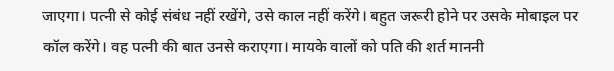जाएगा। पत्नी से कोई संबंध नहीं रखेंगे, उसे काल नहीं करेंगे। बहुत जरूरी होने पर उसके मोबाइल पर कॉल करेंगे। वह पत्नी की बात उनसे कराएगा। मायके वालों को पति की शर्त माननी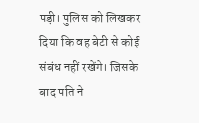पड़ी। पुलिस को लिखकर दिया कि वह बेटी से कोई संबंध नहीं रखेंगे। जिसके बाद पति ने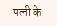पत्नी के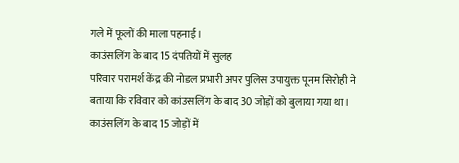गले में फूलों की माला पहनाई।
काउंसलिंग के बाद 15 दंपतियों में सुलह
परिवार परामर्श केंद्र की नोडल प्रभारी अपर पुलिस उपायुक्त पूनम सिरोही ने बताया कि रविवार को कांउसलिंग के बाद 30 जोड़ों को बुलाया गया था। काउंसलिंग के बाद 15 जोड़ों में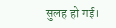सुलह हो गई।